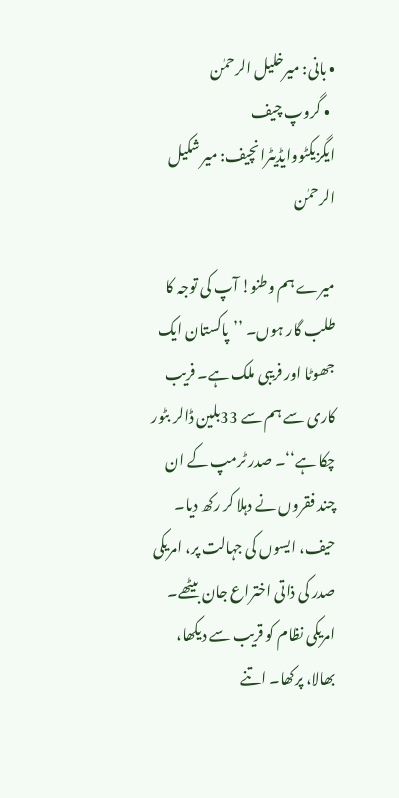• بانی: میرخلیل الرحمٰن
  • گروپ چیف ایگزیکٹووایڈیٹرانچیف: میر شکیل الرحمٰن

میرے ہم وطنو! آپ کی توجہ کا طلب گار ہوں۔ ’’پاکستان ایک جھوٹا اور فریبی ملک ہے۔ فریب کاری سے ہم سے 33بلین ڈالر بٹور چکا ہے‘‘۔ صدر ٹرمپ کے ان چند فقروں نے دہلا کر رکھ دیا۔ حیف، ایسوں کی جہالت پر، امریکی صدر کی ذاتی اختراع جان بیٹھے۔ امریکی نظام کو قریب سے دیکھا، بھالا، پرکھا۔ اتنے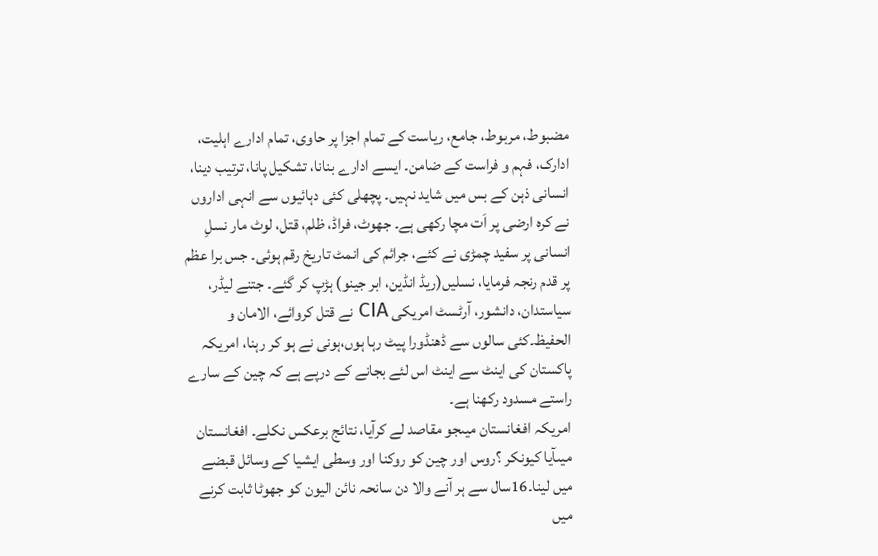مضبوط، مربوط، جامع، ریاست کے تمام اجزا پر حاوی، تمام ادارے اہلیت، ادارک، فہم و فراست کے ضامن۔ ایسے ادارے بنانا، تشکیل پانا، ترتیب دینا، انسانی ذہن کے بس میں شاید نہیں۔ پچھلی کئی دہائیوں سے انہی اداروں نے کرہ ارضی پر اَت مچا رکھی ہے۔ جھوٹ، فراڈ، ظلم، قتل، لوٹ مار نسلِ انسانی پر سفید چمڑی نے کئے، جرائم کی انمٹ تاریخ رقم ہوئی۔ جس برا عظم پر قدم رنجہ فرمایا، نسلیں(ریڈ انڈین، ابر جینو) ہڑپ کر گئے۔ جتنے لیڈر، سیاستدان، دانشور، آرٹسٹ امریکی CIA نے قتل کروائے، الامان و الحفیظ۔کئی سالوں سے ڈھنڈورا پیٹ رہا ہوں،ہونی نے ہو کر رہنا، امریکہ پاکستان کی اینٹ سے اینٹ اس لئے بجانے کے درپے ہے کہ چین کے سارے راستے مسدود رکھنا ہے۔
امریکہ افغانستان میںجو مقاصد لے کرآیا، نتائج برعکس نکلے۔ افغانستان میںآیا کیونکر ؟روس اور چین کو روکنا اور وسطی ایشیا کے وسائل قبضے میں لینا۔16سال سے ہر آنے والا دن سانحہ نائن الیون کو جھوٹا ثابت کرنے میں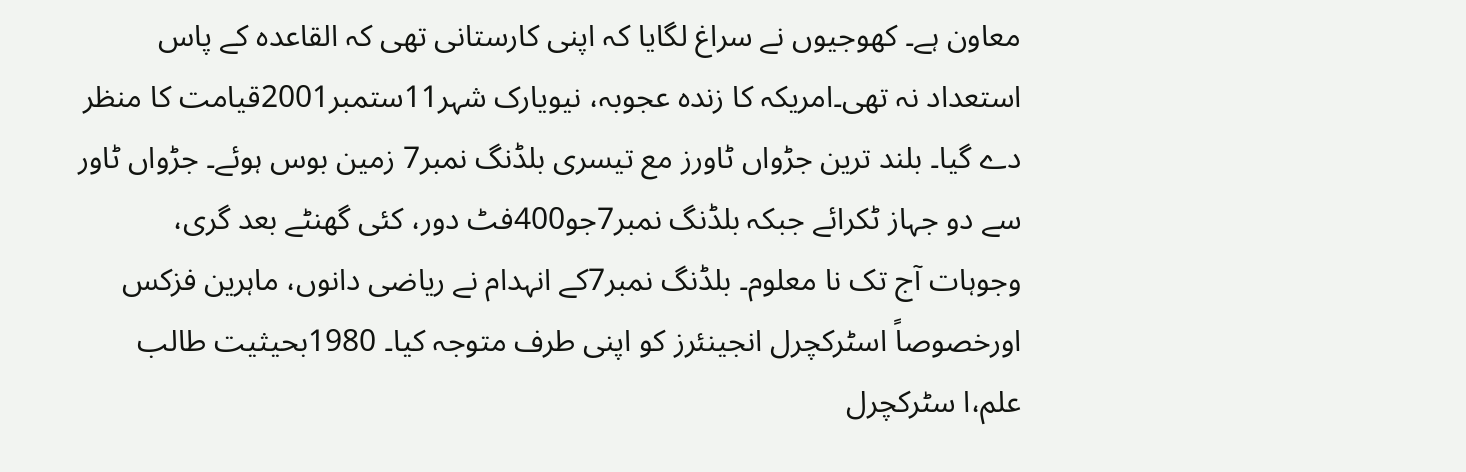معاون ہے۔ کھوجیوں نے سراغ لگایا کہ اپنی کارستانی تھی کہ القاعدہ کے پاس استعداد نہ تھی۔امریکہ کا زندہ عجوبہ، نیویارک شہر11ستمبر2001قیامت کا منظر دے گیا۔ بلند ترین جڑواں ٹاورز مع تیسری بلڈنگ نمبر7 زمین بوس ہوئے۔ جڑواں ٹاور سے دو جہاز ٹکرائے جبکہ بلڈنگ نمبر7جو400فٹ دور، کئی گھنٹے بعد گری، وجوہات آج تک نا معلوم۔ بلڈنگ نمبر7کے انہدام نے ریاضی دانوں، ماہرین فزکس اورخصوصاً اسٹرکچرل انجینئرز کو اپنی طرف متوجہ کیا۔ 1980بحیثیت طالب علم،ا سٹرکچرل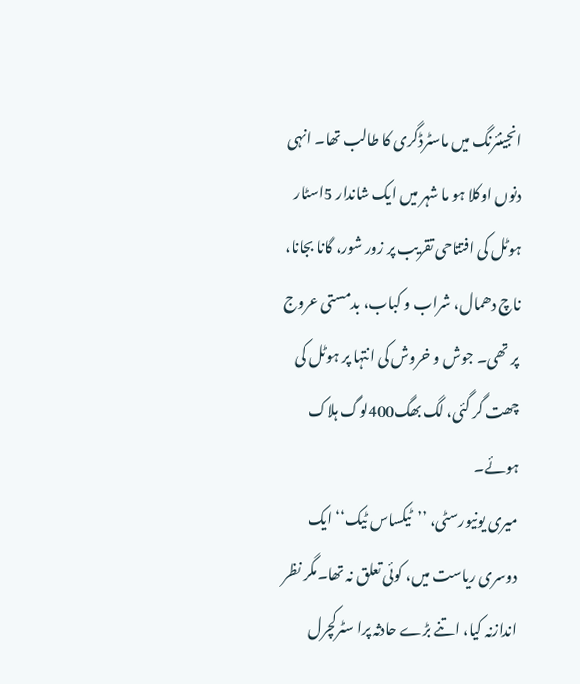انجینئرنگ میں ماسٹرڈگری کا طالب تھا۔ انہی دنوں اوکلا ہو ما شہر میں ایک شاندار 5اسٹار ہوٹل کی افتتاحی تقریب پر زور شور، گانا بجانا، ناچ دھمال، شراب و کباب، بدمستی عروج پر تھی۔ جوش و خروش کی انتہا پر ہوٹل کی چھت گر گئی، لگ بھگ400لوگ ہلاک ہوئے۔
میری یونیورسٹی، ’’ٹیکساس ٹیک‘‘ ایک دوسری ریاست میں، کوئی تعلق نہ تھا۔مگر نظر اندازنہ کیا، اتنے بڑے حادثہ پرا سٹرکچرل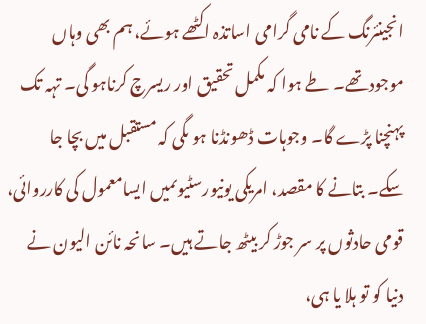انجینئرنگ کے نامی گرامی اساتذہ اکٹھے ہوئے، ہم بھی وہاں موجودتھے۔ طے ہوا کہ مکمل تحقیق اور ریسرچ کرناہو گی۔ تہہ تک پہنچنا پڑے گا۔ وجوہات ڈھونڈنا ہو ںگی کہ مستقبل میں بچا جا سکے۔ بتانے کا مقصد، امریکی یونیورسٹیوںمیں ایسامعمول کی کارروائی، قومی حادثوں پر سر جوڑ کر بیٹھ جاتے ہیں۔ سانحہ نائن الیون نے دنیا کو تو ہلا یا ہی،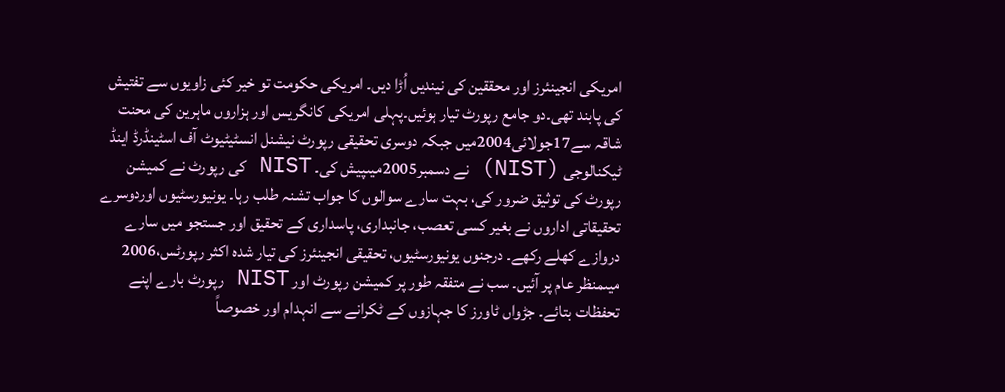امریکی انجینئرز اور محققین کی نیندیں اُڑا دیں۔ امریکی حکومت تو خیر کئی زاویوں سے تفتیش کی پابند تھی۔دو جامع رپورٹ تیار ہوئیں۔پہلی امریکی کانگریس اور ہزاروں ماہرین کی محنت شاقہ سے17جولائی2004میں جبکہ دوسری تحقیقی رپورٹ نیشنل انسٹیٹیوٹ آف اسٹینڈرڈ اینڈ ٹیکنالوجی (NIST) نے دسمبر2005میںپیش کی۔ NIST کی رپورٹ نے کمیشن رپورٹ کی توثیق ضرور کی، بہت سارے سوالوں کا جواب تشنہ طلب رہا۔ یونیورسٹیوں اوردوسرے تحقیقاتی اداروں نے بغیر کسی تعصب، جانبداری، پاسداری کے تحقیق اور جستجو میں سارے دروازے کھلے رکھے۔ درجنوں یونیورسٹیوں، تحقیقی انجینئرز کی تیار شدہ اکثر رپورٹس،2006 میںمنظر عام پر آئیں۔ سب نے متفقہ طور پر کمیشن رپورٹ اور NIST رپورٹ بارے اپنے تحفظات بتائے۔ جڑواں ٹاورز کا جہازوں کے ٹکرانے سے انہدام اور خصوصاً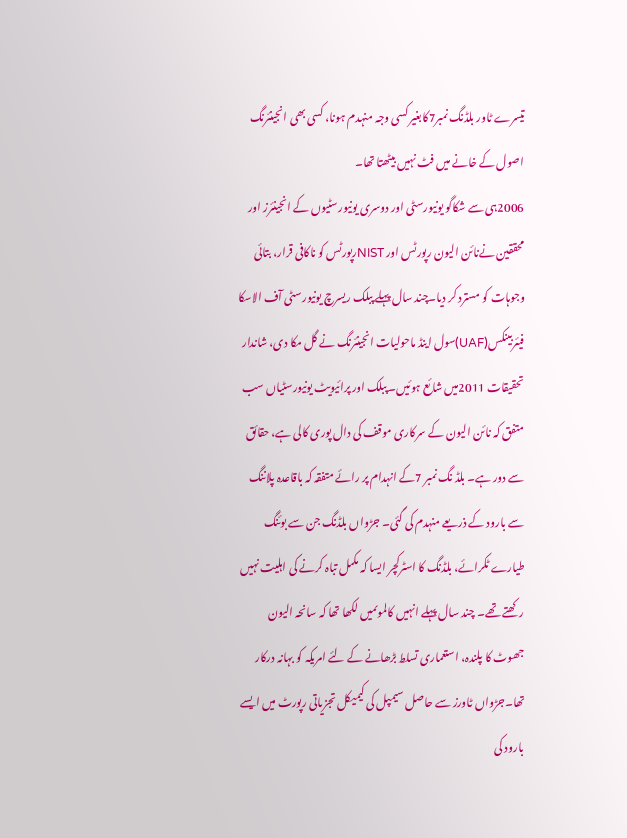تیسرے ٹاور بلڈنگ نمبر7کابغیر کسی وجہ منہدم ہونا، کسی بھی انجینئرنگ اصول کے خانے میں فٹ نہیں بیٹھتا تھا۔
2006ہی سے شکاگو یونیورسٹی اور دوسری یونیورسٹیوں کے انجینئرز اور محققین نےنائن الیون رپورٹس اور NISTرپورٹس کو ناکافی قرار، بتائی وجوہات کو مسترد کر دیا۔چند سال پہلے پبلک ریسرچ یونیورسٹی آف الاسکا فیئربینکس(UAF)سول اینڈ ماحولیات انجینئرنگ نے گل مکا دی، شاندار تحقیقات 2011میں شائع ہوئیں۔ پبلک اور پرائیویٹ یونیورسٹیاں سب متفق کہ نائن الیون کے سرکاری موقف کی دال پوری کالی ہے، حقائق سے دور ہے۔ بلڈ نگ نمبر 7کے انہدام پر رائے متفقہ کہ باقاعدہ پلاننگ سے بارود کے ذریعے منہدم کی گئی۔ جڑواں بلڈنگ جن سے بوئنگ طیارے ٹکرائے، بلڈنگ کا اسٹرکچر ایسا کہ مکمل تباہ کرنے کی اہلیت نہیں رکھتے تھے۔ چند سال پہلے انہیں کالموںمیں لکھا تھا کہ سانحہ الیون جھوٹ کا پلندہ، استعماری تسلط بڑھانے کے لئے امریکہ کو بہانہ درکار تھا۔جڑواں ٹاورز سے حاصل سیمپل کی کیمیکل تجزیاتی رپورٹ میں ایسے بارود کی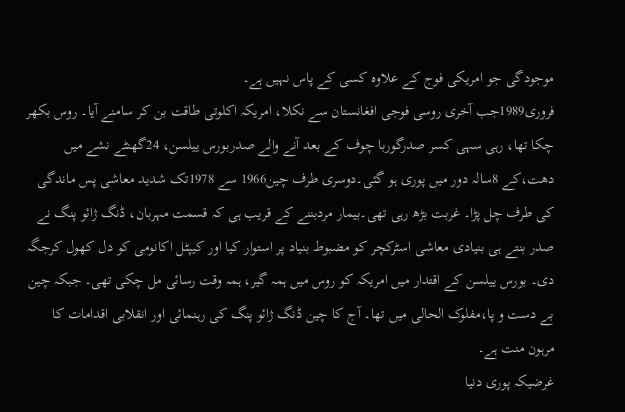موجودگی جو امریکی فوج کے علاوہ کسی کے پاس نہیں ہے۔
فروری1989جب آخری روسی فوجی افغانستان سے نکلا، امریکہ اکلوتی طاقت بن کر سامنے آیا۔ روس بکھر چکا تھا، رہی سہی کسر صدرگوربا چوف کے بعد آنے والے صدربورس ییلسن، 24گھنٹے نشے میں دھت،کے 8سالہ دور میں پوری ہو گئی۔دوسری طرف چین1966 سے 1978تک شدید معاشی پس ماندگی کی طرف چل پڑا۔ غربت بڑھ رہی تھی۔بیمار مردبننے کے قریب ہی کہ قسمت مہربان، ڈنگ ژائو پنگ نے صدر بنتے ہی بنیادی معاشی اسٹرکچر کو مضبوط بنیاد پر استوار کیا اور کیپٹل اکانومی کو دل کھول کرجگہ دی۔ بورس ییلسن کے اقتدار میں امریکہ کو روس میں ہمہ گیر، ہمہ وقت رسائی مل چکی تھی۔ جبکہ چین بے دست و پا،مفلوک الحالی میں تھا۔ آج کا چین ڈنگ ژائو پنگ کی رہنمائی اور انقلابی اقدامات کا مرہون منت ہے۔
غرضیکہ پوری دنیا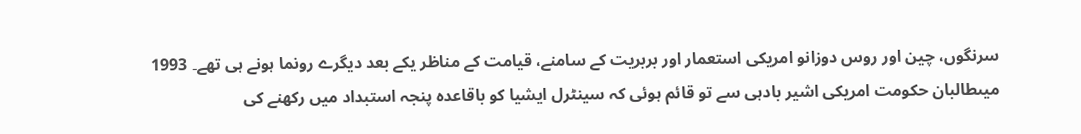سرنگوں، چین اور روس دوزانو امریکی استعمار اور بربریت کے سامنے، قیامت کے مناظر یکے بعد دیگرے رونما ہونے ہی تھے۔ 1993 میںطالبان حکومت امریکی اشیر بادہی سے تو قائم ہوئی کہ سینٹرل ایشیا کو باقاعدہ پنجہ استبداد میں رکھنے کی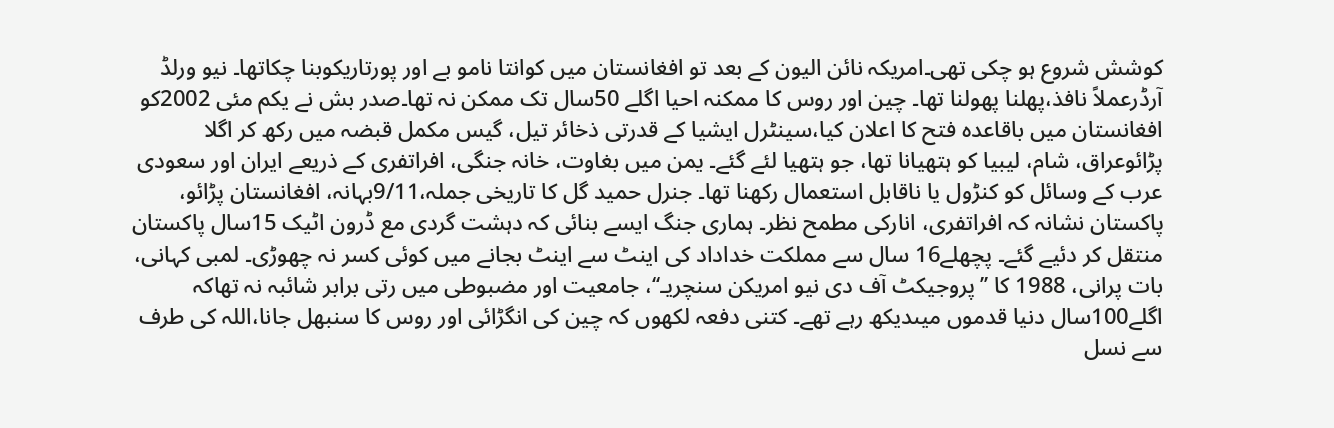کوشش شروع ہو چکی تھی۔امریکہ نائن الیون کے بعد تو افغانستان میں کوانتا نامو بے اور پورتاریکوبنا چکاتھا۔ نیو ورلڈ آرڈرعملاً نافذ،پھلنا پھولنا تھا۔ چین اور روس کا ممکنہ احیا اگلے 50سال تک ممکن نہ تھا۔صدر بش نے یکم مئی 2002کو افغانستان میں باقاعدہ فتح کا اعلان کیا،سینٹرل ایشیا کے قدرتی ذخائر تیل، گیس مکمل قبضہ میں رکھ کر اگلا پڑائوعراق، شام، لیبیا کو ہتھیانا تھا، جو ہتھیا لئے گئے۔ یمن میں بغاوت، خانہ جنگی، افراتفری کے ذریعے ایران اور سعودی عرب کے وسائل کو کنڑول یا ناقابل استعمال رکھنا تھا۔ جنرل حمید گل کا تاریخی جملہ،9/11بہانہ، افغانستان پڑائو، پاکستان نشانہ کہ افراتفری، انارکی مطمح نظر۔ ہماری جنگ ایسے بنائی کہ دہشت گردی مع ڈرون اٹیک 15سال پاکستان منتقل کر دئیے گئے۔ پچھلے16 سال سے مملکت خداداد کی اینٹ سے اینٹ بجانے میں کوئی کسر نہ چھوڑی۔ لمبی کہانی، بات پرانی، 1988 کا ’’پروجیکٹ آف دی نیو امریکن سنچریـ‘‘، جامعیت اور مضبوطی میں رتی برابر شائبہ نہ تھاکہ اگلے100سال دنیا قدموں میںدیکھ رہے تھے۔ کتنی دفعہ لکھوں کہ چین کی انگڑائی اور روس کا سنبھل جانا،اللہ کی طرف سے نسل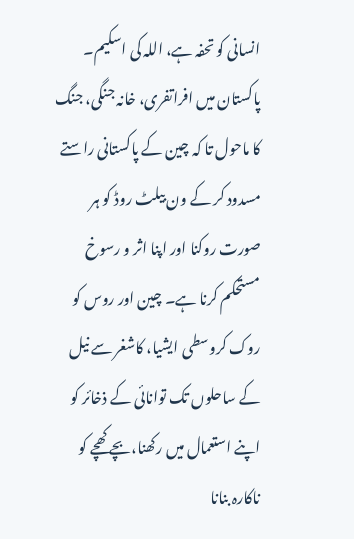انسانی کو تحفہ ہے، اللہ کی اسکیم۔ پاکستان میں افراتفری، خانہ جنگی، جنگ کا ماحول تا کہ چین کے پاکستانی راستے مسدود کر کے ون بیلٹ روڈ کو ہر صورت روکنا اور اپنا اثر و رسوخ مستحکم کرنا ہے۔ چین اور روس کو روک کروسطی ایشیا، کاشغر سے نیل کے ساحلوں تک توانائی کے ذخائر کو اپنے استعمال میں رکھنا،بچے کھچے کو ناکارہ بنانا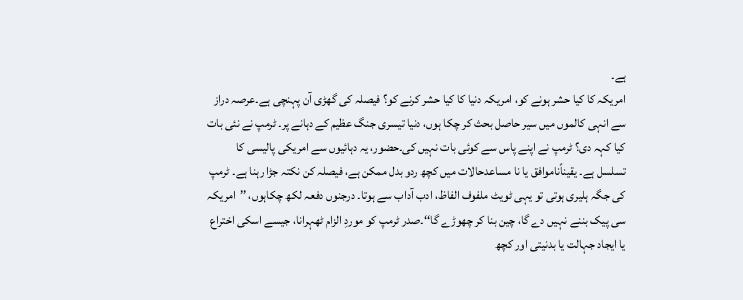ہے۔
امریکہ کا کیا حشر ہونے کو، امریکہ دنیا کا کیا حشر کرنے کو؟ فیصلہ کی گھڑی آن پہنچی ہے۔عرصہ دراز سے انہی کالموں میں سیر حاصل بحث کر چکا ہوں، دنیا تیسری جنگ عظیم کے دہانے پر۔ ٹرمپ نے نئی بات کیا کہہ دی؟ ٹرمپ نے اپنے پاس سے کوئی بات نہیں کی۔حضور، یہ دہائیوں سے امریکی پالیسی کا تسلسل ہے۔ یقیناًناموافق یا نا مساعدحالات میں کچھ ردو بدل ممکن ہے، فیصلہ کن نکتہ جڑا رہنا ہے۔ ٹرمپ کی جگہ ہلیری ہوتی تو یہی ٹویٹ ملفوف الفاظ، ادب آداب سے ہوتا۔ درجنوں دفعہ لکھ چکاہوں، ’’امریکہ سی پیک بننے نہیں دے گا، چین بنا کر چھوڑے گا‘‘۔صدر ٹرمپ کو موردِ الزام ٹھہرانا، جیسے اسکی اختراع یا ایجاد جہالت یا بدنیتی اور کچھ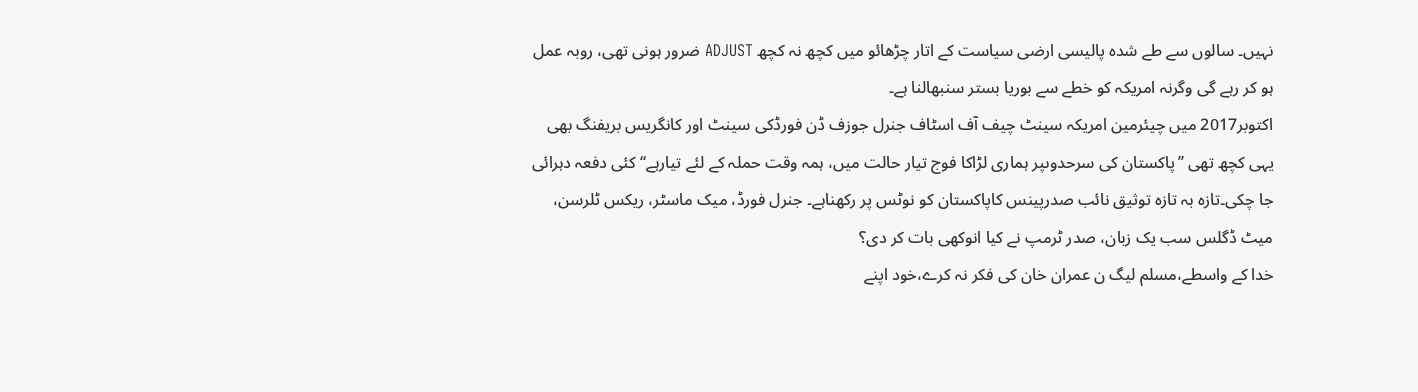نہیں۔ سالوں سے طے شدہ پالیسی ارضی سیاست کے اتار چڑھائو میں کچھ نہ کچھ ADJUST ضرور ہونی تھی، روبہ عمل ہو کر رہے گی وگرنہ امریکہ کو خطے سے بوریا بستر سنبھالنا ہے۔
اکتوبر2017 میں چیئرمین امریکہ سینٹ چیف آف اسٹاف جنرل جوزف ڈن فورڈکی سینٹ اور کانگریس بریفنگ بھی یہی کچھ تھی ’’پاکستان کی سرحدوںپر ہماری لڑاکا فوج تیار حالت میں، ہمہ وقت حملہ کے لئے تیارہے‘‘ کئی دفعہ دہرائی جا چکی۔تازہ بہ تازہ توثیق نائب صدرپینس کاپاکستان کو نوٹس پر رکھناہے۔ جنرل فورڈ، میک ماسٹر، ریکس ٹلرسن، میٹ ڈگلس سب یک زبان، صدر ٹرمپ نے کیا انوکھی بات کر دی؟
خدا کے واسطے،مسلم لیگ ن عمران خان کی فکر نہ کرے،خود اپنے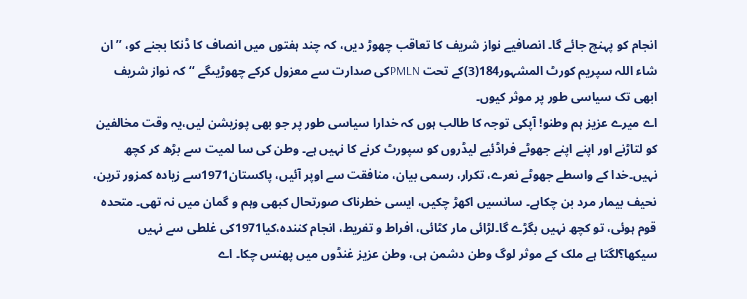انجام کو پہنچ جائے گا۔ انصافیے نواز شریف کا تعاقب چھوڑ دیں، کہ چند ہفتوں میں انصاف کا ڈنکا بجنے کو، ’’ان شاء اللہ سپریم کورٹ المشہور184(3)کے تحت PMLNکی صدارت سے معزول کرکے چھوڑیںگے ‘‘کہ نواز شریف ابھی تک سیاسی طور پر موثر کیوں۔
اے میرے عزیز ہم وطنو! آپکی توجہ کا طالب ہوں کہ خدارا سیاسی طور پر جو بھی پوزیشن لیں،یہ وقت مخالفین کو لتاڑنے اور اپنے اپنے جھوٹے فراڈئیے لیڈروں کو سپورٹ کرنے کا نہیں ہے۔ وطن کی سا لمیت سے بڑھ کر کچھ نہیں۔خدا کے واسطے جھوٹے نعرے، تکرار، رسمی بیان، منافقت سے اوپر آئیں، پاکستان1971سے زیادہ کمزور ترین، نحیف بیمار مرد بن چکاہے۔ سانسیں اکھڑ چکیں، ایسی خطرناک صورتحال کبھی وہم و گمان میں نہ تھی۔ متحدہ قوم ہوئی، تو کچھ نہیں بگڑے گا۔لڑائی مار کٹائی، افراط و تفریط، انجام کنندہ،کیا1971کی غلطی سے نہیں سیکھا؟لگتا ہے ملک کے موثر لوگ وطن دشمن ہی، وطن عزیز غنڈوں میں پھنس چکا۔ اے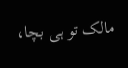مالک تو ہی بچا،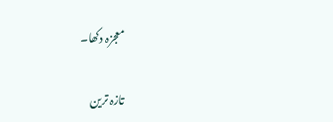معجزہ دکھا۔

تازہ ترین